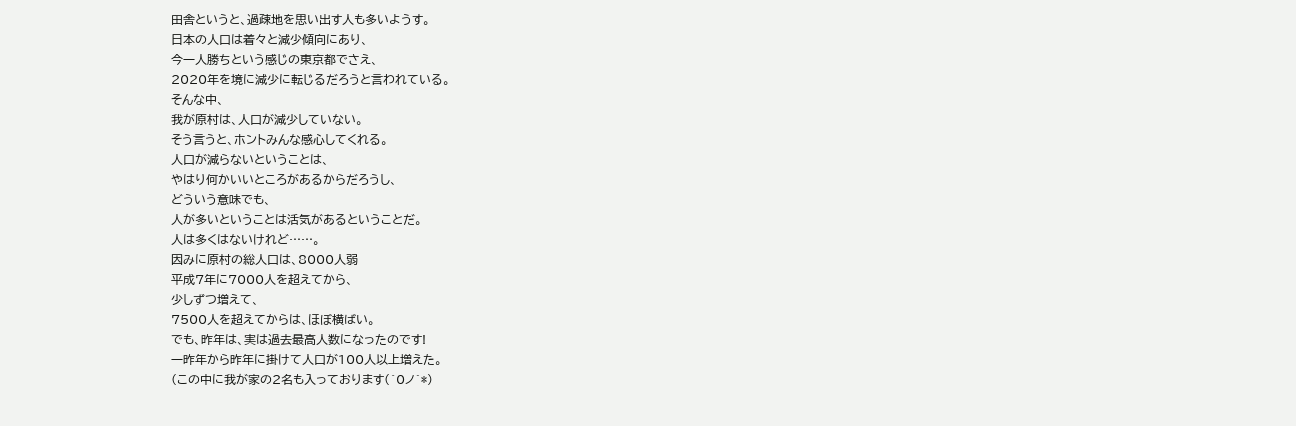田舎というと、過疎地を思い出す人も多いようす。
日本の人口は着々と減少傾向にあり、
今一人勝ちという感じの東京都でさえ、
2020年を境に減少に転じるだろうと言われている。
そんな中、
我が原村は、人口が減少していない。
そう言うと、ホントみんな感心してくれる。
人口が減らないということは、
やはり何かいいところがあるからだろうし、
どういう意味でも、
人が多いということは活気があるということだ。
人は多くはないけれど……。
因みに原村の総人口は、8000人弱
平成7年に7000人を超えてから、
少しずつ増えて、
7500人を超えてからは、ほぼ横ばい。
でも、昨年は、実は過去最高人数になったのです!
一昨年から昨年に掛けて人口が100人以上増えた。
(この中に我が家の2名も入っております(´0ノ`*)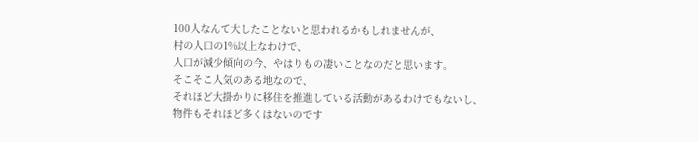100人なんて大したことないと思われるかもしれませんが、
村の人口の1%以上なわけで、
人口が減少傾向の今、やはりもの凄いことなのだと思います。
そこそこ人気のある地なので、
それほど大掛かりに移住を推進している活動があるわけでもないし、
物件もそれほど多くはないのです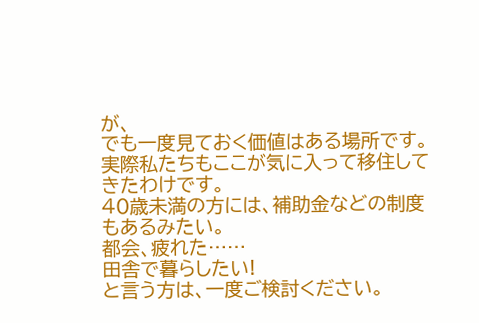が、
でも一度見ておく価値はある場所です。
実際私たちもここが気に入って移住してきたわけです。
40歳未満の方には、補助金などの制度もあるみたい。
都会、疲れた……
田舎で暮らしたい!
と言う方は、一度ご検討ください。